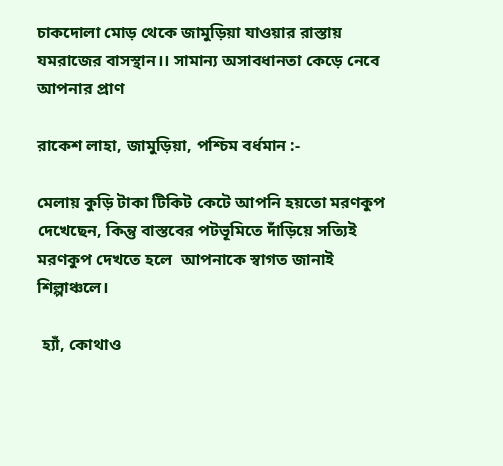চাকদোলা মোড় থেকে জামুড়িয়া যাওয়ার রাস্তায় যমরাজের বাসস্থান।। সামান্য অসাবধানতা কেড়ে নেবে আপনার প্রাণ

রাকেশ লাহা, জামুড়িয়া, পশ্চিম বর্ধমান :-

মেলায় কুড়ি টাকা টিকিট কেটে আপনি হয়তো মরণকুপ দেখেছেন, কিন্তু বাস্তবের পটভূমিতে দাঁড়িয়ে সত্যিই মরণকুপ দেখতে হলে  আপনাকে স্বাগত জানাই শিল্পাঞ্চলে।

 হ্যাঁ, কোথাও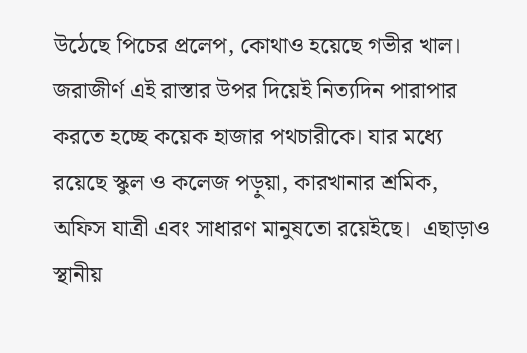উঠেছে পিচের প্রলেপ, কোথাও হয়েছে গভীর খাল। জরাজীর্ণ এই রাস্তার উপর দিয়েই নিত্যদিন পারাপার করতে হচ্ছে কয়েক হাজার পথচারীকে। যার মধ্যে রয়েছে স্কুল ও কলেজ পড়ুয়া, কারখানার শ্রমিক, অফিস যাত্রী এবং সাধারণ মানুষতো রয়েইছে।  এছাড়াও স্থানীয়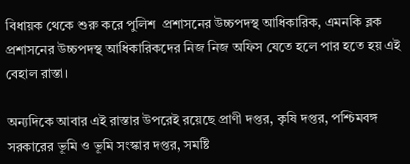বিধায়ক থেকে শুরু করে পুলিশ  প্রশাসনের উচ্চপদস্থ আধিকারিক, এমনকি ব্লক প্রশাসনের উচ্চপদস্থ আধিকারিকদের নিজ নিজ অফিস যেতে হলে পার হতে হয় এই বেহাল রাস্তা।

অন্যদিকে আবার এই রাস্তার উপরেই রয়েছে প্রাণী দপ্তর, কৃষি দপ্তর, পশ্চিমবঙ্গ সরকারের ভূমি ও ভূমি সংস্কার দপ্তর, সমষ্টি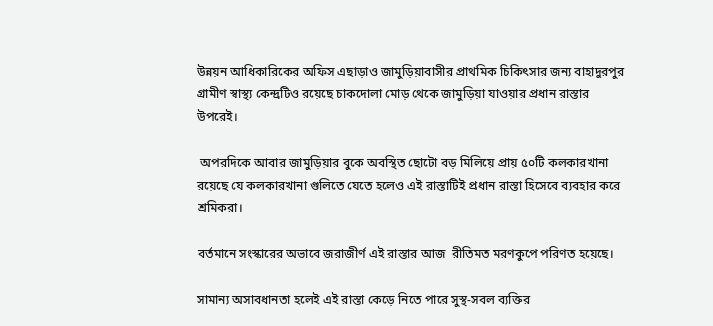উন্নয়ন আধিকারিকের অফিস এছাড়াও জামুড়িয়াবাসীর প্রাথমিক চিকিৎসার জন্য বাহাদুরপুর গ্রামীণ স্বাস্থ্য কেন্দ্রটিও রয়েছে চাকদোলা মোড় থেকে জামুড়িয়া যাওয়ার প্রধান রাস্তার  উপরেই।

 অপরদিকে আবার জামুড়িয়ার বুকে অবস্থিত ছোটো বড় মিলিয়ে প্রায় ৫০টি কলকারখানা রয়েছে যে কলকারখানা গুলিতে যেতে হলেও এই রাস্তাটিই প্রধান রাস্তা হিসেবে ব্যবহার করে শ্রমিকরা।

বর্তমানে সংস্কারের অভাবে জরাজীর্ণ এই রাস্তার আজ  রীতিমত মরণকুপে পরিণত হয়েছে।

সামান্য অসাবধানতা হলেই এই রাস্তা কেড়ে নিতে পারে সুস্থ-সবল ব্যক্তির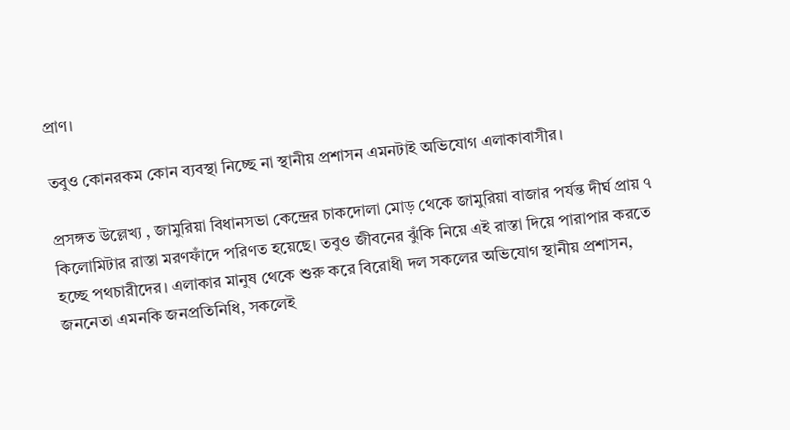প্রাণ।

তবুও কোনরকম কোন ব্যবস্থা নিচ্ছে না স্থানীয় প্রশাসন এমনটাই অভিযোগ এলাকাবাসীর।

প্রসঙ্গত উল্লেখ্য , জামুরিয়া বিধানসভা কেন্দ্রের চাকদোলা মোড় থেকে জামুরিয়া বাজার পর্যন্ত দীর্ঘ প্রায় ৭ কিলোমিটার রাস্তা মরণফাঁদে পরিণত হয়েছে। তবুও জীবনের ঝুঁকি নিয়ে এই রাস্তা দিয়ে পারাপার করতে হচ্ছে পথচারীদের। এলাকার মানুষ থেকে শুরু করে বিরোধী দল সকলের অভিযোগ স্থানীয় প্রশাসন, জননেতা এমনকি জনপ্রতিনিধি, সকলেই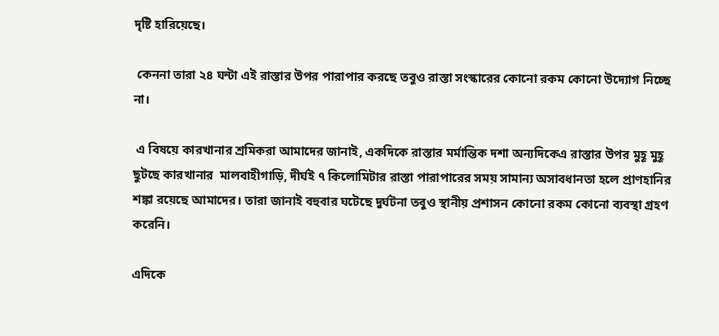দৃষ্টি হারিয়েছে।

 কেননা তারা ২৪ ঘন্টা এই রাস্তার উপর পারাপার করছে তবুও রাস্তা সংস্কারের কোনো রকম কোনো উদ্যোগ নিচ্ছে না।

 এ বিষয়ে কারখানার শ্রমিকরা আমাদের জানাই, একদিকে রাস্তার মর্মান্তিক দশা অন্যদিকেএ রাস্তার উপর মুহূ মুহূ ছুটছে কারখানার  মালবাহীগাড়ি, দীর্ঘই ৭ কিলোমিটার রাস্তা পারাপারের সময় সামান্য অসাবধানতা হলে প্রাণহানির শঙ্কা রয়েছে আমাদের। তারা জানাই বহুবার ঘটেছে দুর্ঘটনা তবুও স্থানীয় প্রশাসন কোনো রকম কোনো ব্যবস্থা গ্রহণ করেনি।

এদিকে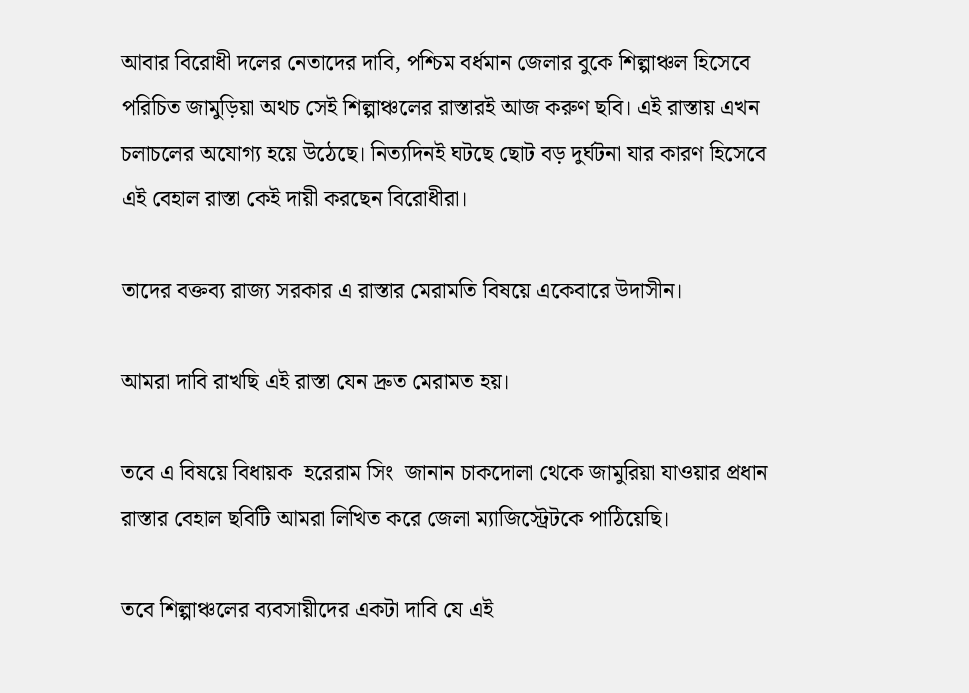আবার বিরোধী দলের নেতাদের দাবি, পশ্চিম বর্ধমান জেলার বুকে শিল্পাঞ্চল হিসেবে পরিচিত জামুড়িয়া অথচ সেই শিল্পাঞ্চলের রাস্তারই আজ করুণ ছবি। এই রাস্তায় এখন চলাচলের অযোগ্য হয়ে উঠেছে। নিত্যদিনই ঘটছে ছোট বড় দুর্ঘটনা যার কারণ হিসেবে এই বেহাল রাস্তা কেই দায়ী করছেন বিরোধীরা।

তাদের বক্তব্য রাজ্য সরকার এ রাস্তার মেরামতি বিষয়ে একেবারে উদাসীন।

আমরা দাবি রাখছি এই রাস্তা যেন দ্রুত মেরামত হয়।

তবে এ বিষয়ে বিধায়ক  হরেরাম সিং  জানান চাকদোলা থেকে জামুরিয়া যাওয়ার প্রধান রাস্তার বেহাল ছবিটি আমরা লিখিত করে জেলা ম্যাজিস্ট্রেটকে পাঠিয়েছি।

তবে শিল্পাঞ্চলের ব্যবসায়ীদের একটা দাবি যে এই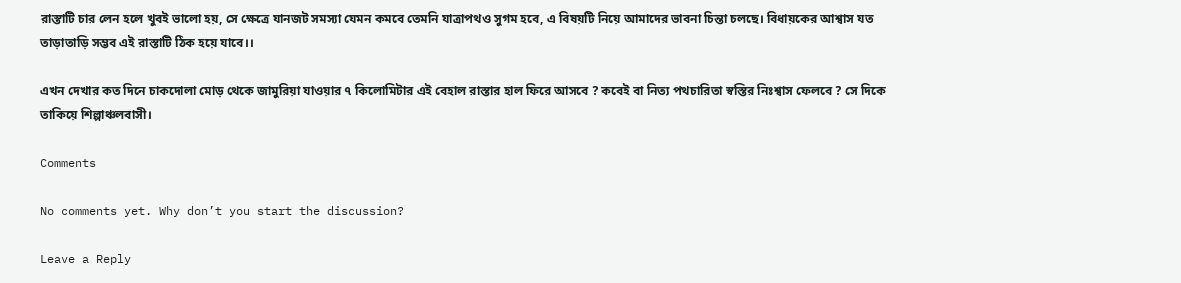রাস্তাটি চার লেন হলে খুবই ভালো হয়, সে ক্ষেত্রে যানজট সমস্যা যেমন কমবে তেমনি যাত্রাপথও সুগম হবে, এ বিষয়টি নিয়ে আমাদের ভাবনা চিন্তা চলছে। বিধায়কের আশ্বাস যত তাড়াতাড়ি সম্ভব এই রাস্তাটি ঠিক হয়ে যাবে।।

এখন দেখার কত দিনে চাকদোলা মোড় থেকে জামুরিয়া যাওয়ার ৭ কিলোমিটার এই বেহাল রাস্তার হাল ফিরে আসবে ? কবেই বা নিত্য পথচারিতা স্বস্তির নিঃশ্বাস ফেলবে ? সে দিকে তাকিয়ে শিল্পাঞ্চলবাসী।

Comments

No comments yet. Why don’t you start the discussion?

Leave a Reply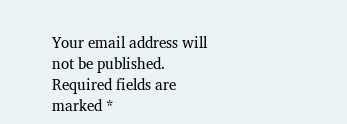Your email address will not be published. Required fields are marked *